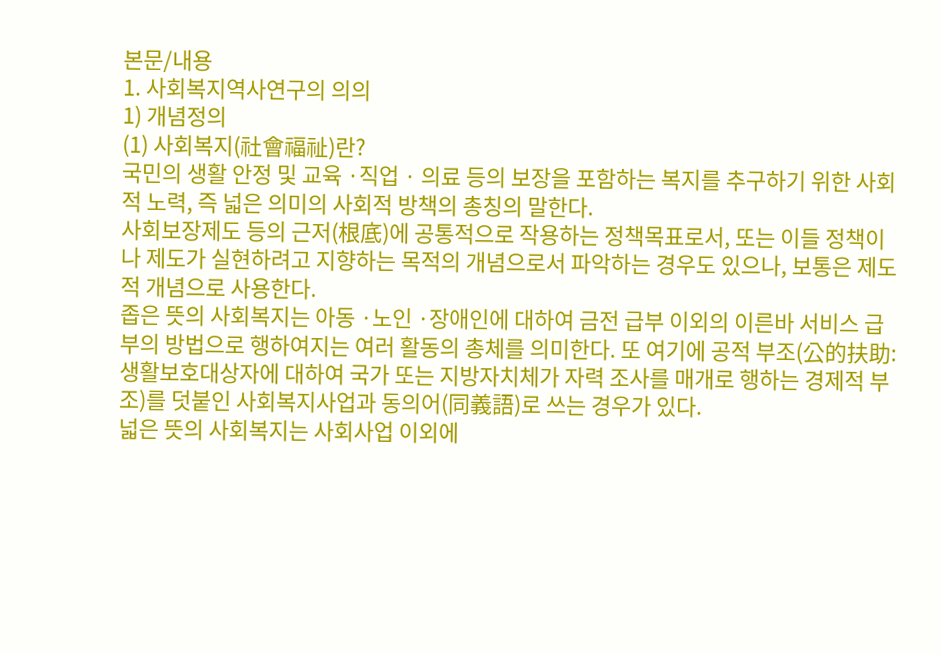본문/내용
1. 사회복지역사연구의 의의
1) 개념정의
(1) 사회복지(社會福祉)란?
국민의 생활 안정 및 교육 ·직업 · 의료 등의 보장을 포함하는 복지를 추구하기 위한 사회적 노력, 즉 넓은 의미의 사회적 방책의 총칭의 말한다.
사회보장제도 등의 근저(根底)에 공통적으로 작용하는 정책목표로서, 또는 이들 정책이나 제도가 실현하려고 지향하는 목적의 개념으로서 파악하는 경우도 있으나, 보통은 제도적 개념으로 사용한다.
좁은 뜻의 사회복지는 아동 ·노인 ·장애인에 대하여 금전 급부 이외의 이른바 서비스 급부의 방법으로 행하여지는 여러 활동의 총체를 의미한다. 또 여기에 공적 부조(公的扶助:생활보호대상자에 대하여 국가 또는 지방자치체가 자력 조사를 매개로 행하는 경제적 부조)를 덧붙인 사회복지사업과 동의어(同義語)로 쓰는 경우가 있다.
넓은 뜻의 사회복지는 사회사업 이외에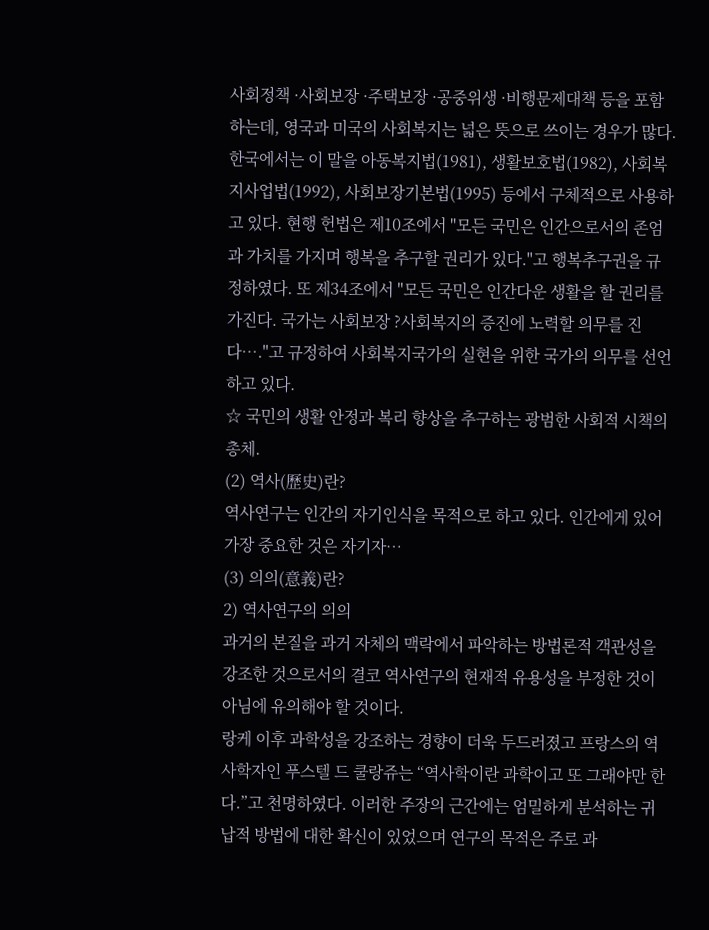사회정책 ·사회보장 ·주택보장 ·공중위생 ·비행문제대책 등을 포함하는데, 영국과 미국의 사회복지는 넓은 뜻으로 쓰이는 경우가 많다.
한국에서는 이 말을 아동복지법(1981), 생활보호법(1982), 사회복지사업법(1992), 사회보장기본법(1995) 등에서 구체적으로 사용하고 있다. 현행 헌법은 제10조에서 "모든 국민은 인간으로서의 존엄과 가치를 가지며 행복을 추구할 권리가 있다."고 행복추구권을 규정하였다. 또 제34조에서 "모든 국민은 인간다운 생활을 할 권리를 가진다. 국가는 사회보장 ?사회복지의 증진에 노력할 의무를 진다…."고 규정하여 사회복지국가의 실현을 위한 국가의 의무를 선언하고 있다.
☆ 국민의 생활 안정과 복리 향상을 추구하는 광범한 사회적 시책의 총체.
(2) 역사(歷史)란?
역사연구는 인간의 자기인식을 목적으로 하고 있다. 인간에게 있어 가장 중요한 것은 자기자…
(3) 의의(意義)란?
2) 역사연구의 의의
과거의 본질을 과거 자체의 맥락에서 파악하는 방법론적 객관성을 강조한 것으로서의 결코 역사연구의 현재적 유용성을 부정한 것이 아님에 유의해야 할 것이다.
랑케 이후 과학성을 강조하는 경향이 더욱 두드러졌고 프랑스의 역사학자인 푸스텔 드 쿨랑쥬는 “역사학이란 과학이고 또 그래야만 한다.”고 천명하였다. 이러한 주장의 근간에는 엄밀하게 분석하는 귀납적 방법에 대한 확신이 있었으며 연구의 목적은 주로 과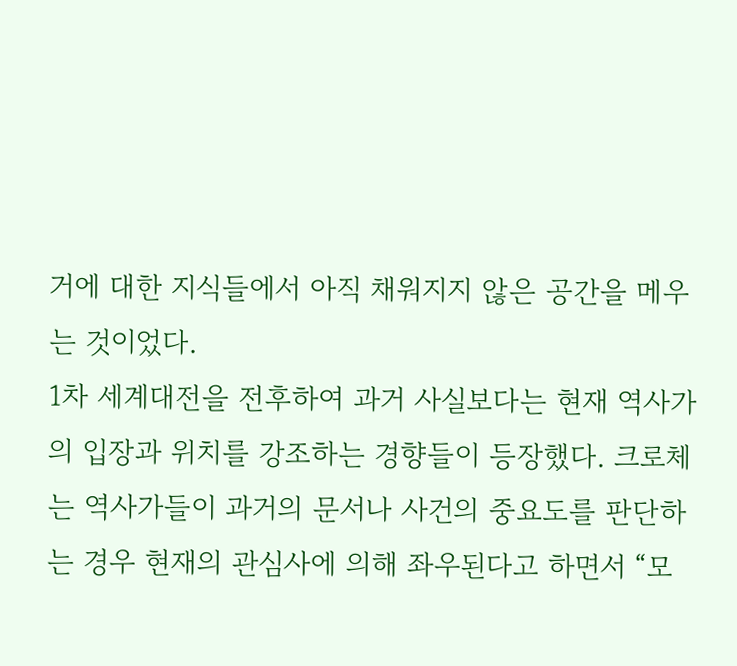거에 대한 지식들에서 아직 채워지지 않은 공간을 메우는 것이었다.
1차 세계대전을 전후하여 과거 사실보다는 현재 역사가의 입장과 위치를 강조하는 경향들이 등장했다. 크로체는 역사가들이 과거의 문서나 사건의 중요도를 판단하는 경우 현재의 관심사에 의해 좌우된다고 하면서 “모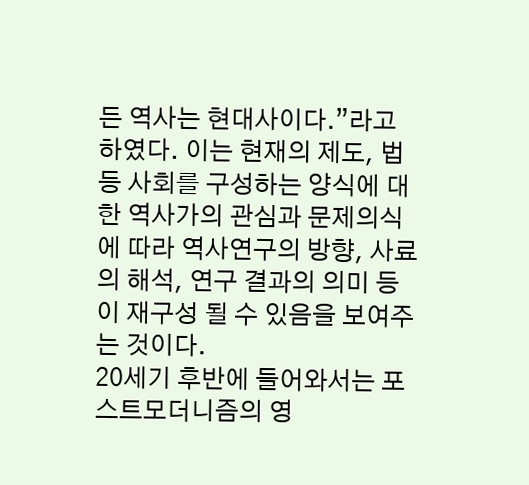든 역사는 현대사이다.”라고 하였다. 이는 현재의 제도, 법 등 사회를 구성하는 양식에 대한 역사가의 관심과 문제의식에 따라 역사연구의 방향, 사료의 해석, 연구 결과의 의미 등이 재구성 될 수 있음을 보여주는 것이다.
20세기 후반에 들어와서는 포스트모더니즘의 영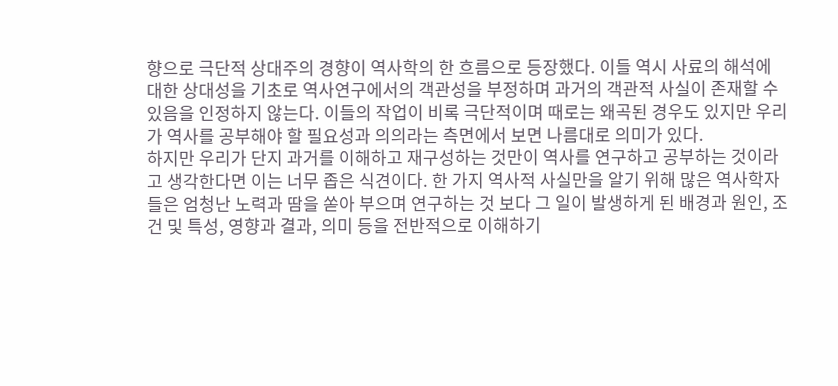향으로 극단적 상대주의 경향이 역사학의 한 흐름으로 등장했다. 이들 역시 사료의 해석에 대한 상대성을 기초로 역사연구에서의 객관성을 부정하며 과거의 객관적 사실이 존재할 수 있음을 인정하지 않는다. 이들의 작업이 비록 극단적이며 때로는 왜곡된 경우도 있지만 우리가 역사를 공부해야 할 필요성과 의의라는 측면에서 보면 나름대로 의미가 있다.
하지만 우리가 단지 과거를 이해하고 재구성하는 것만이 역사를 연구하고 공부하는 것이라고 생각한다면 이는 너무 좁은 식견이다. 한 가지 역사적 사실만을 알기 위해 많은 역사학자들은 엄청난 노력과 땀을 쏟아 부으며 연구하는 것 보다 그 일이 발생하게 된 배경과 원인, 조건 및 특성, 영향과 결과, 의미 등을 전반적으로 이해하기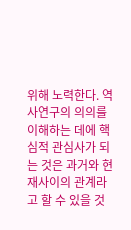위해 노력한다. 역사연구의 의의를 이해하는 데에 핵심적 관심사가 되는 것은 과거와 현재사이의 관계라고 할 수 있을 것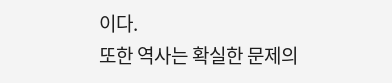이다.
또한 역사는 확실한 문제의